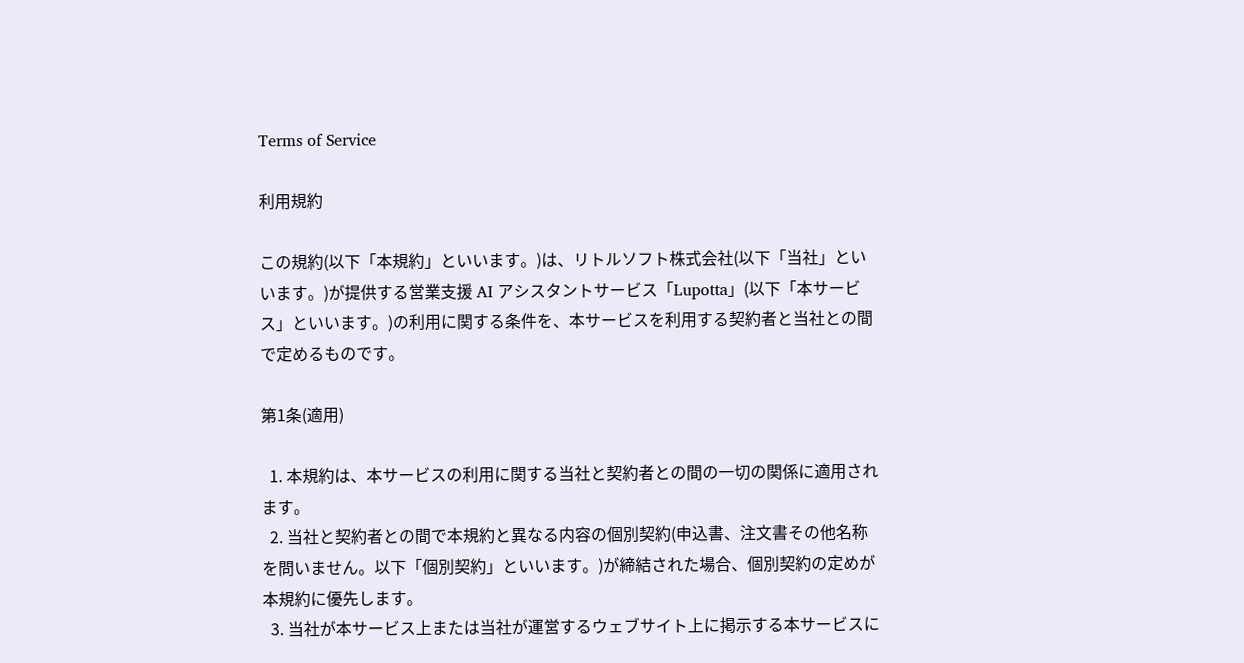Terms of Service

利用規約

この規約(以下「本規約」といいます。)は、リトルソフト株式会社(以下「当社」といいます。)が提供する営業支援 AI アシスタントサービス「Lupotta」(以下「本サービス」といいます。)の利用に関する条件を、本サービスを利用する契約者と当社との間で定めるものです。

第1条(適用)

  1. 本規約は、本サービスの利用に関する当社と契約者との間の一切の関係に適用されます。
  2. 当社と契約者との間で本規約と異なる内容の個別契約(申込書、注文書その他名称を問いません。以下「個別契約」といいます。)が締結された場合、個別契約の定めが本規約に優先します。
  3. 当社が本サービス上または当社が運営するウェブサイト上に掲示する本サービスに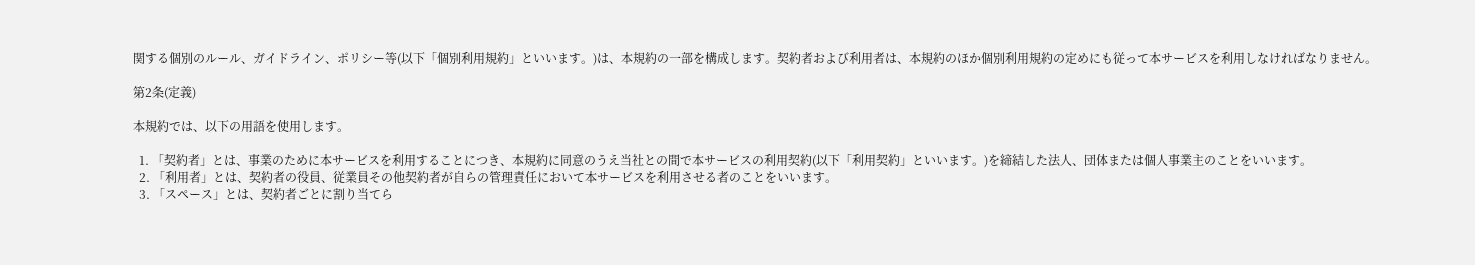関する個別のルール、ガイドライン、ポリシー等(以下「個別利用規約」といいます。)は、本規約の一部を構成します。契約者および利用者は、本規約のほか個別利用規約の定めにも従って本サービスを利用しなければなりません。

第2条(定義)

本規約では、以下の用語を使用します。

  1. 「契約者」とは、事業のために本サービスを利用することにつき、本規約に同意のうえ当社との間で本サービスの利用契約(以下「利用契約」といいます。)を締結した法人、団体または個人事業主のことをいいます。
  2. 「利用者」とは、契約者の役員、従業員その他契約者が自らの管理責任において本サービスを利用させる者のことをいいます。
  3. 「スペース」とは、契約者ごとに割り当てら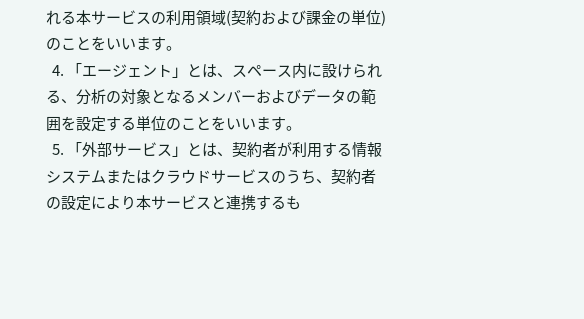れる本サービスの利用領域(契約および課金の単位)のことをいいます。
  4. 「エージェント」とは、スペース内に設けられる、分析の対象となるメンバーおよびデータの範囲を設定する単位のことをいいます。
  5. 「外部サービス」とは、契約者が利用する情報システムまたはクラウドサービスのうち、契約者の設定により本サービスと連携するも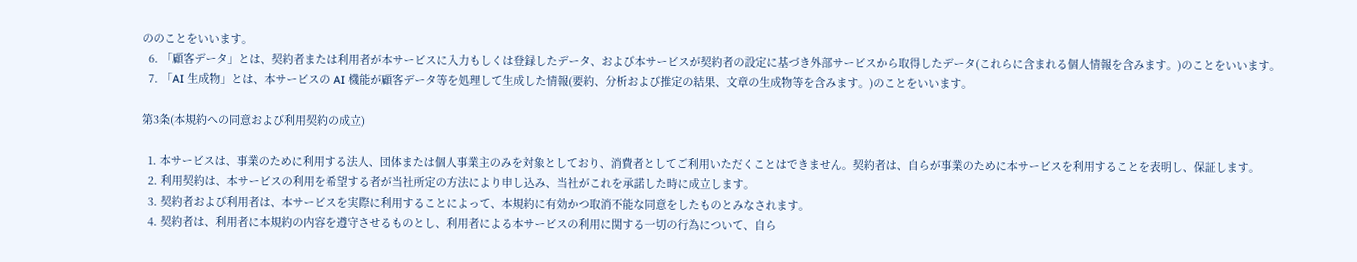ののことをいいます。
  6. 「顧客データ」とは、契約者または利用者が本サービスに入力もしくは登録したデータ、および本サービスが契約者の設定に基づき外部サービスから取得したデータ(これらに含まれる個人情報を含みます。)のことをいいます。
  7. 「AI 生成物」とは、本サービスの AI 機能が顧客データ等を処理して生成した情報(要約、分析および推定の結果、文章の生成物等を含みます。)のことをいいます。

第3条(本規約への同意および利用契約の成立)

  1. 本サービスは、事業のために利用する法人、団体または個人事業主のみを対象としており、消費者としてご利用いただくことはできません。契約者は、自らが事業のために本サービスを利用することを表明し、保証します。
  2. 利用契約は、本サービスの利用を希望する者が当社所定の方法により申し込み、当社がこれを承諾した時に成立します。
  3. 契約者および利用者は、本サービスを実際に利用することによって、本規約に有効かつ取消不能な同意をしたものとみなされます。
  4. 契約者は、利用者に本規約の内容を遵守させるものとし、利用者による本サービスの利用に関する一切の行為について、自ら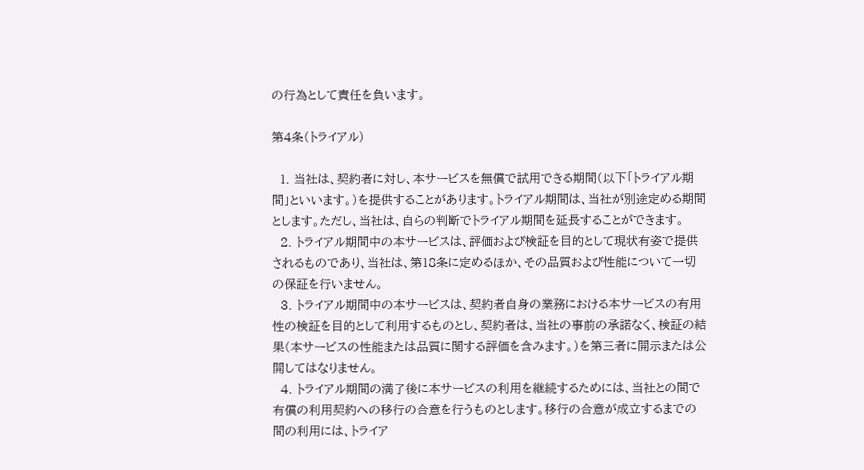の行為として責任を負います。

第4条(トライアル)

  1. 当社は、契約者に対し、本サービスを無償で試用できる期間(以下「トライアル期間」といいます。)を提供することがあります。トライアル期間は、当社が別途定める期間とします。ただし、当社は、自らの判断でトライアル期間を延長することができます。
  2. トライアル期間中の本サービスは、評価および検証を目的として現状有姿で提供されるものであり、当社は、第18条に定めるほか、その品質および性能について一切の保証を行いません。
  3. トライアル期間中の本サービスは、契約者自身の業務における本サービスの有用性の検証を目的として利用するものとし、契約者は、当社の事前の承諾なく、検証の結果(本サービスの性能または品質に関する評価を含みます。)を第三者に開示または公開してはなりません。
  4. トライアル期間の満了後に本サービスの利用を継続するためには、当社との間で有償の利用契約への移行の合意を行うものとします。移行の合意が成立するまでの間の利用には、トライア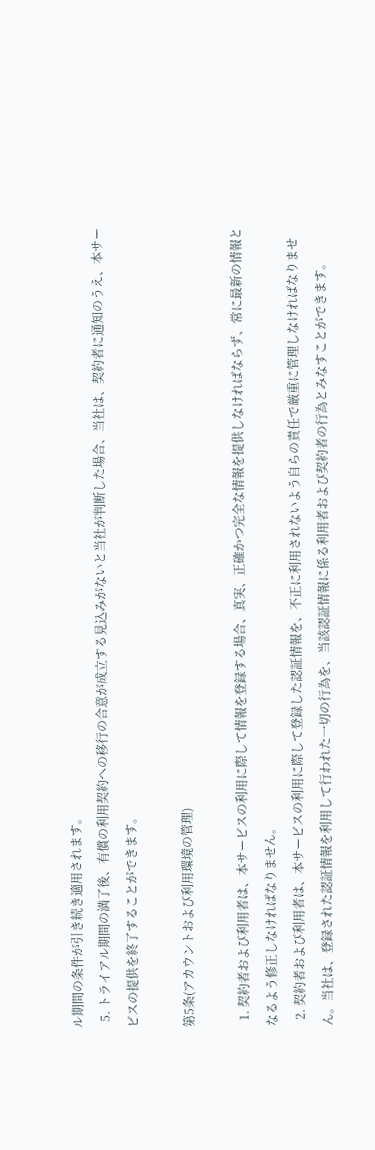ル期間の条件が引き続き適用されます。
  5. トライアル期間の満了後、有償の利用契約への移行の合意が成立する見込みがないと当社が判断した場合、当社は、契約者に通知のうえ、本サービスの提供を終了することができます。

第5条(アカウントおよび利用環境の管理)

  1. 契約者および利用者は、本サービスの利用に際して情報を登録する場合、真実、正確かつ完全な情報を提供しなければならず、常に最新の情報となるよう修正しなければなりません。
  2. 契約者および利用者は、本サービスの利用に際して登録した認証情報を、不正に利用されないよう自らの責任で厳重に管理しなければなりません。当社は、登録された認証情報を利用して行われた一切の行為を、当該認証情報に係る利用者および契約者の行為とみなすことができます。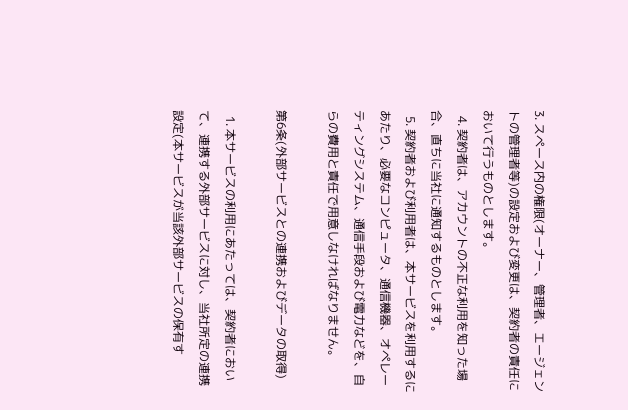3. スペース内の権限(オーナー、管理者、エージェントの管理者等)の設定および変更は、契約者の責任において行うものとします。
  4. 契約者は、アカウントの不正な利用を知った場合、直ちに当社に通知するものとします。
  5. 契約者および利用者は、本サービスを利用するにあたり、必要なコンピュータ、通信機器、オペレーティングシステム、通信手段および電力などを、自らの費用と責任で用意しなければなりません。

第6条(外部サービスとの連携およびデータの取得)

  1. 本サービスの利用にあたっては、契約者において、連携する外部サービスに対し、当社所定の連携設定(本サービスが当該外部サービスの保有す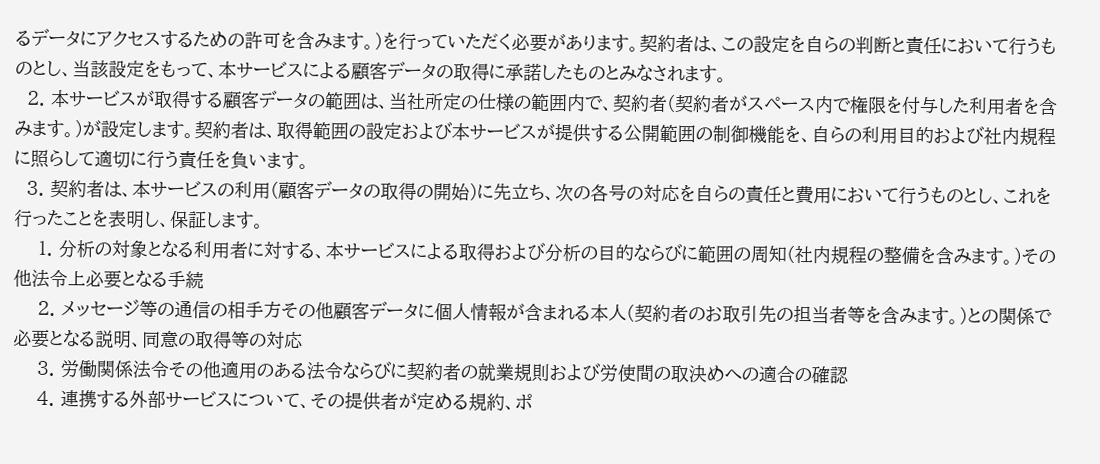るデータにアクセスするための許可を含みます。)を行っていただく必要があります。契約者は、この設定を自らの判断と責任において行うものとし、当該設定をもって、本サービスによる顧客データの取得に承諾したものとみなされます。
  2. 本サービスが取得する顧客データの範囲は、当社所定の仕様の範囲内で、契約者(契約者がスペース内で権限を付与した利用者を含みます。)が設定します。契約者は、取得範囲の設定および本サービスが提供する公開範囲の制御機能を、自らの利用目的および社内規程に照らして適切に行う責任を負います。
  3. 契約者は、本サービスの利用(顧客データの取得の開始)に先立ち、次の各号の対応を自らの責任と費用において行うものとし、これを行ったことを表明し、保証します。
    1. 分析の対象となる利用者に対する、本サービスによる取得および分析の目的ならびに範囲の周知(社内規程の整備を含みます。)その他法令上必要となる手続
    2. メッセージ等の通信の相手方その他顧客データに個人情報が含まれる本人(契約者のお取引先の担当者等を含みます。)との関係で必要となる説明、同意の取得等の対応
    3. 労働関係法令その他適用のある法令ならびに契約者の就業規則および労使間の取決めへの適合の確認
    4. 連携する外部サービスについて、その提供者が定める規約、ポ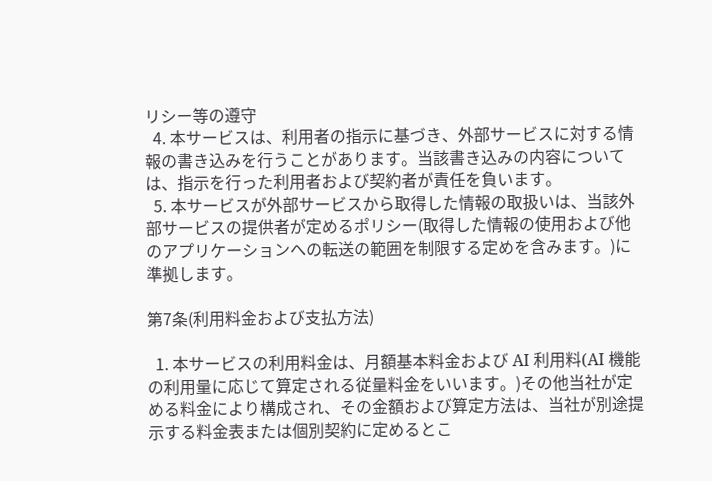リシー等の遵守
  4. 本サービスは、利用者の指示に基づき、外部サービスに対する情報の書き込みを行うことがあります。当該書き込みの内容については、指示を行った利用者および契約者が責任を負います。
  5. 本サービスが外部サービスから取得した情報の取扱いは、当該外部サービスの提供者が定めるポリシー(取得した情報の使用および他のアプリケーションへの転送の範囲を制限する定めを含みます。)に準拠します。

第7条(利用料金および支払方法)

  1. 本サービスの利用料金は、月額基本料金および AI 利用料(AI 機能の利用量に応じて算定される従量料金をいいます。)その他当社が定める料金により構成され、その金額および算定方法は、当社が別途提示する料金表または個別契約に定めるとこ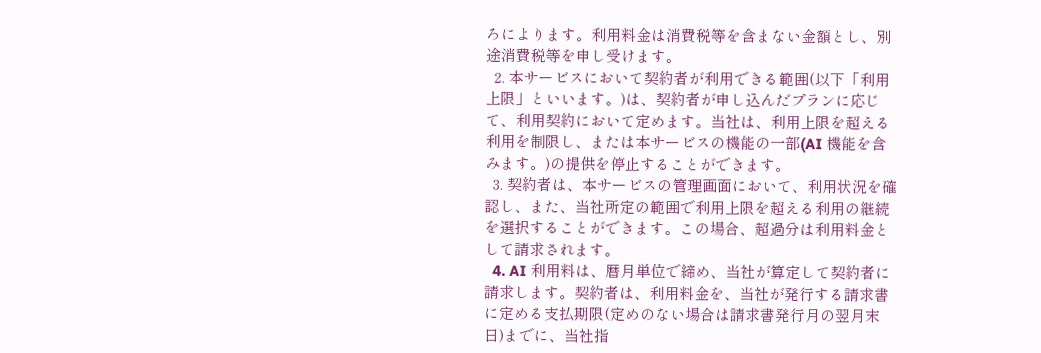ろによります。利用料金は消費税等を含まない金額とし、別途消費税等を申し受けます。
  2. 本サービスにおいて契約者が利用できる範囲(以下「利用上限」といいます。)は、契約者が申し込んだプランに応じて、利用契約において定めます。当社は、利用上限を超える利用を制限し、または本サービスの機能の一部(AI 機能を含みます。)の提供を停止することができます。
  3. 契約者は、本サービスの管理画面において、利用状況を確認し、また、当社所定の範囲で利用上限を超える利用の継続を選択することができます。この場合、超過分は利用料金として請求されます。
  4. AI 利用料は、暦月単位で締め、当社が算定して契約者に請求します。契約者は、利用料金を、当社が発行する請求書に定める支払期限(定めのない場合は請求書発行月の翌月末日)までに、当社指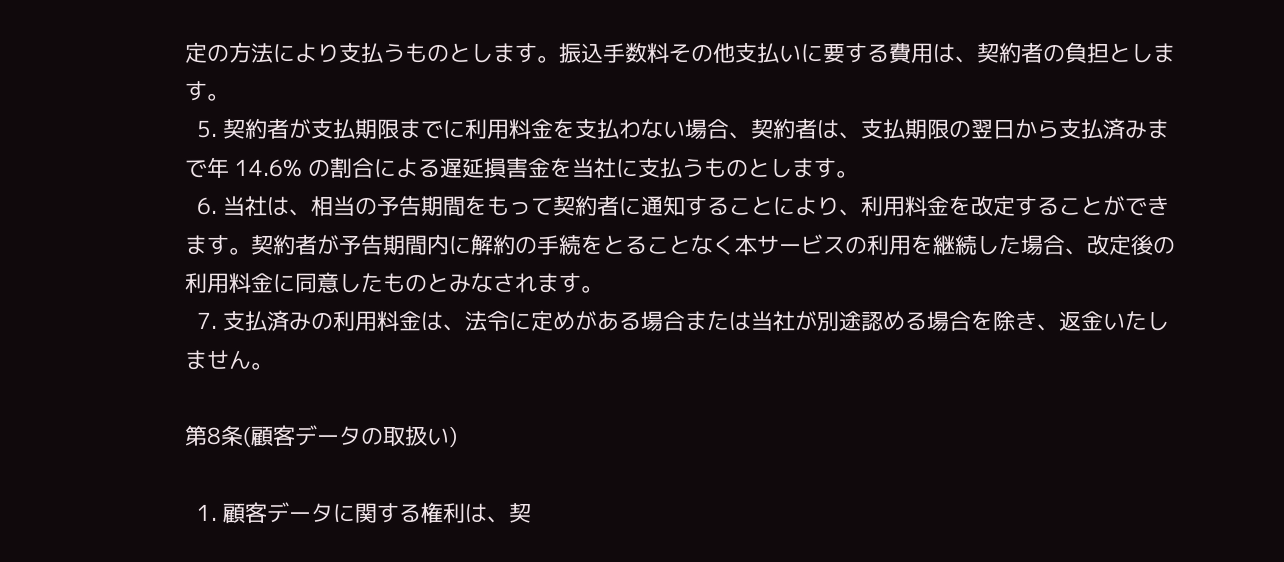定の方法により支払うものとします。振込手数料その他支払いに要する費用は、契約者の負担とします。
  5. 契約者が支払期限までに利用料金を支払わない場合、契約者は、支払期限の翌日から支払済みまで年 14.6% の割合による遅延損害金を当社に支払うものとします。
  6. 当社は、相当の予告期間をもって契約者に通知することにより、利用料金を改定することができます。契約者が予告期間内に解約の手続をとることなく本サービスの利用を継続した場合、改定後の利用料金に同意したものとみなされます。
  7. 支払済みの利用料金は、法令に定めがある場合または当社が別途認める場合を除き、返金いたしません。

第8条(顧客データの取扱い)

  1. 顧客データに関する権利は、契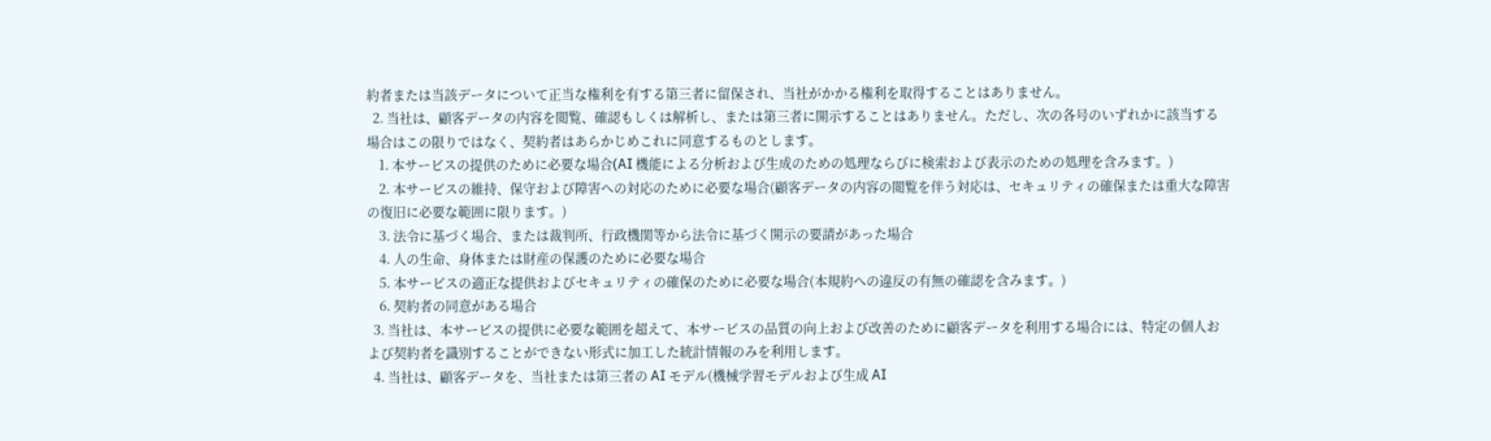約者または当該データについて正当な権利を有する第三者に留保され、当社がかかる権利を取得することはありません。
  2. 当社は、顧客データの内容を閲覧、確認もしくは解析し、または第三者に開示することはありません。ただし、次の各号のいずれかに該当する場合はこの限りではなく、契約者はあらかじめこれに同意するものとします。
    1. 本サービスの提供のために必要な場合(AI 機能による分析および生成のための処理ならびに検索および表示のための処理を含みます。)
    2. 本サービスの維持、保守および障害への対応のために必要な場合(顧客データの内容の閲覧を伴う対応は、セキュリティの確保または重大な障害の復旧に必要な範囲に限ります。)
    3. 法令に基づく場合、または裁判所、行政機関等から法令に基づく開示の要請があった場合
    4. 人の生命、身体または財産の保護のために必要な場合
    5. 本サービスの適正な提供およびセキュリティの確保のために必要な場合(本規約への違反の有無の確認を含みます。)
    6. 契約者の同意がある場合
  3. 当社は、本サービスの提供に必要な範囲を超えて、本サービスの品質の向上および改善のために顧客データを利用する場合には、特定の個人および契約者を識別することができない形式に加工した統計情報のみを利用します。
  4. 当社は、顧客データを、当社または第三者の AI モデル(機械学習モデルおよび生成 AI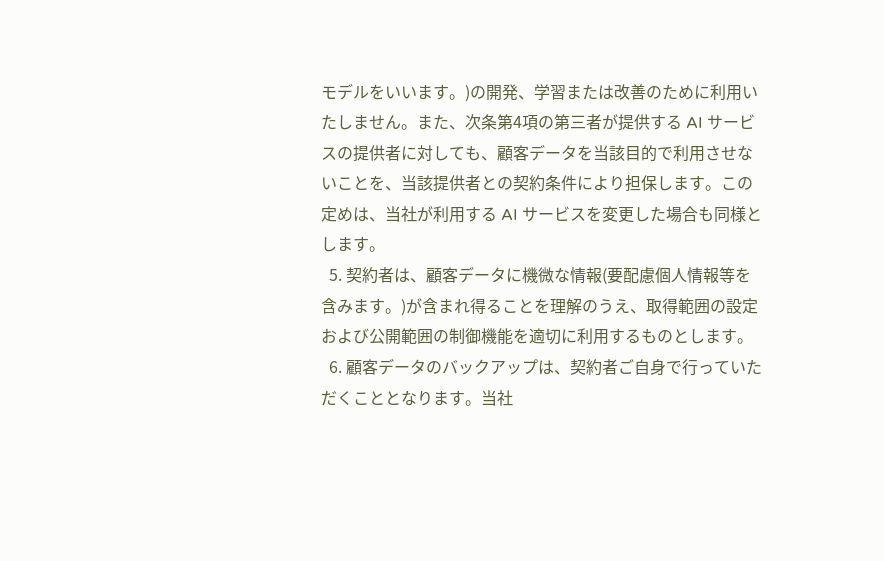モデルをいいます。)の開発、学習または改善のために利用いたしません。また、次条第4項の第三者が提供する AI サービスの提供者に対しても、顧客データを当該目的で利用させないことを、当該提供者との契約条件により担保します。この定めは、当社が利用する AI サービスを変更した場合も同様とします。
  5. 契約者は、顧客データに機微な情報(要配慮個人情報等を含みます。)が含まれ得ることを理解のうえ、取得範囲の設定および公開範囲の制御機能を適切に利用するものとします。
  6. 顧客データのバックアップは、契約者ご自身で行っていただくこととなります。当社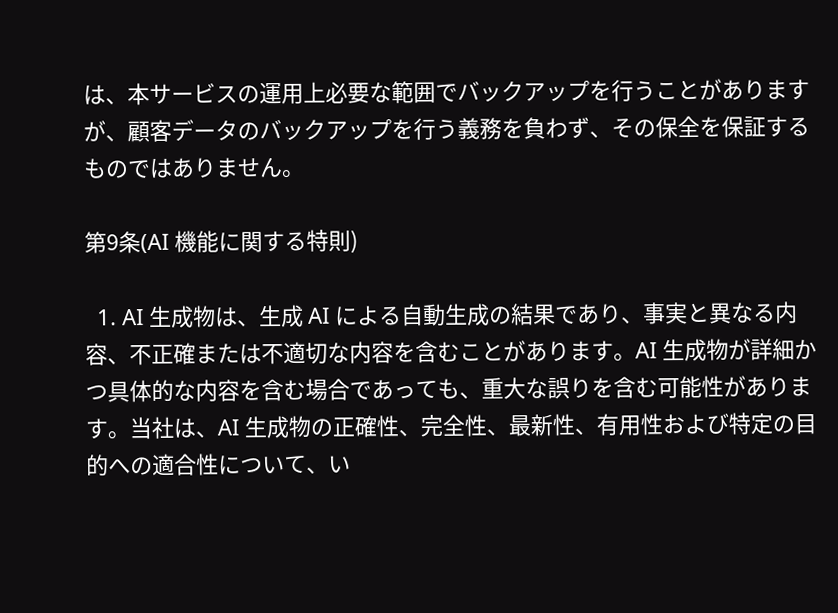は、本サービスの運用上必要な範囲でバックアップを行うことがありますが、顧客データのバックアップを行う義務を負わず、その保全を保証するものではありません。

第9条(AI 機能に関する特則)

  1. AI 生成物は、生成 AI による自動生成の結果であり、事実と異なる内容、不正確または不適切な内容を含むことがあります。AI 生成物が詳細かつ具体的な内容を含む場合であっても、重大な誤りを含む可能性があります。当社は、AI 生成物の正確性、完全性、最新性、有用性および特定の目的への適合性について、い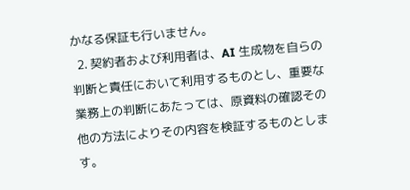かなる保証も行いません。
  2. 契約者および利用者は、AI 生成物を自らの判断と責任において利用するものとし、重要な業務上の判断にあたっては、原資料の確認その他の方法によりその内容を検証するものとします。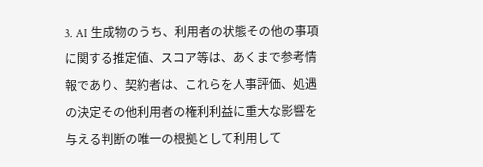3. AI 生成物のうち、利用者の状態その他の事項に関する推定値、スコア等は、あくまで参考情報であり、契約者は、これらを人事評価、処遇の決定その他利用者の権利利益に重大な影響を与える判断の唯一の根拠として利用して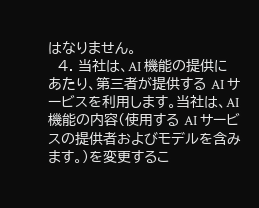はなりません。
  4. 当社は、AI 機能の提供にあたり、第三者が提供する AI サービスを利用します。当社は、AI 機能の内容(使用する AI サービスの提供者およびモデルを含みます。)を変更するこ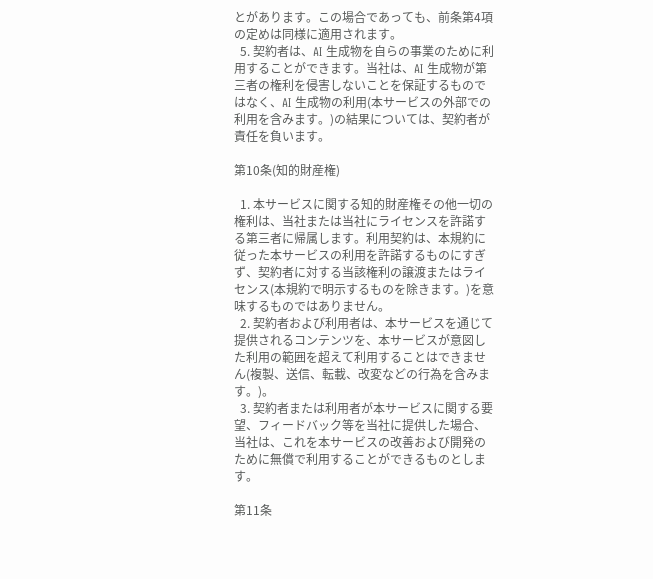とがあります。この場合であっても、前条第4項の定めは同様に適用されます。
  5. 契約者は、AI 生成物を自らの事業のために利用することができます。当社は、AI 生成物が第三者の権利を侵害しないことを保証するものではなく、AI 生成物の利用(本サービスの外部での利用を含みます。)の結果については、契約者が責任を負います。

第10条(知的財産権)

  1. 本サービスに関する知的財産権その他一切の権利は、当社または当社にライセンスを許諾する第三者に帰属します。利用契約は、本規約に従った本サービスの利用を許諾するものにすぎず、契約者に対する当該権利の譲渡またはライセンス(本規約で明示するものを除きます。)を意味するものではありません。
  2. 契約者および利用者は、本サービスを通じて提供されるコンテンツを、本サービスが意図した利用の範囲を超えて利用することはできません(複製、送信、転載、改変などの行為を含みます。)。
  3. 契約者または利用者が本サービスに関する要望、フィードバック等を当社に提供した場合、当社は、これを本サービスの改善および開発のために無償で利用することができるものとします。

第11条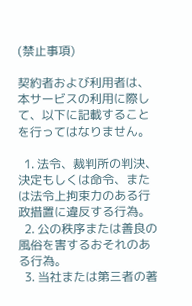(禁止事項)

契約者および利用者は、本サービスの利用に際して、以下に記載することを行ってはなりません。

  1. 法令、裁判所の判決、決定もしくは命令、または法令上拘束力のある行政措置に違反する行為。
  2. 公の秩序または善良の風俗を害するおそれのある行為。
  3. 当社または第三者の著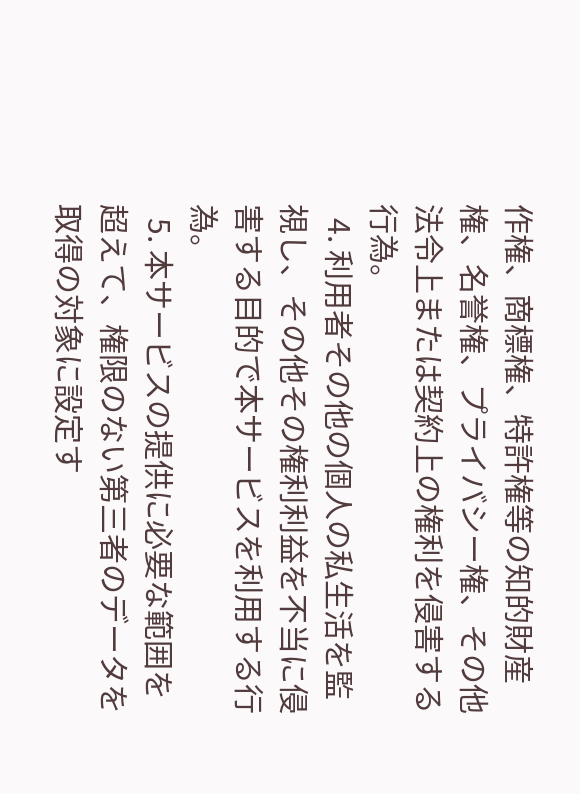作権、商標権、特許権等の知的財産権、名誉権、プライバシー権、その他法令上または契約上の権利を侵害する行為。
  4. 利用者その他の個人の私生活を監視し、その他その権利利益を不当に侵害する目的で本サービスを利用する行為。
  5. 本サービスの提供に必要な範囲を超えて、権限のない第三者のデータを取得の対象に設定す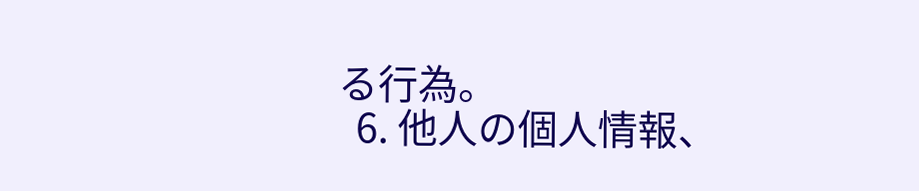る行為。
  6. 他人の個人情報、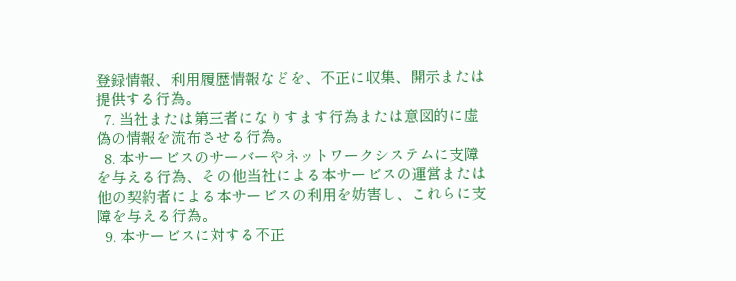登録情報、利用履歴情報などを、不正に収集、開示または提供する行為。
  7. 当社または第三者になりすます行為または意図的に虚偽の情報を流布させる行為。
  8. 本サービスのサーバーやネットワークシステムに支障を与える行為、その他当社による本サービスの運営または他の契約者による本サービスの利用を妨害し、これらに支障を与える行為。
  9. 本サービスに対する不正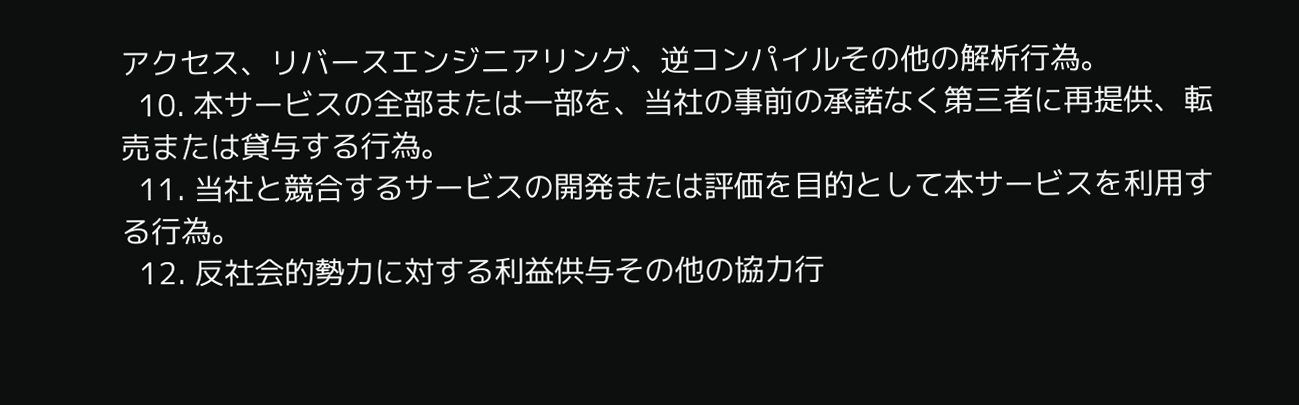アクセス、リバースエンジニアリング、逆コンパイルその他の解析行為。
  10. 本サービスの全部または一部を、当社の事前の承諾なく第三者に再提供、転売または貸与する行為。
  11. 当社と競合するサービスの開発または評価を目的として本サービスを利用する行為。
  12. 反社会的勢力に対する利益供与その他の協力行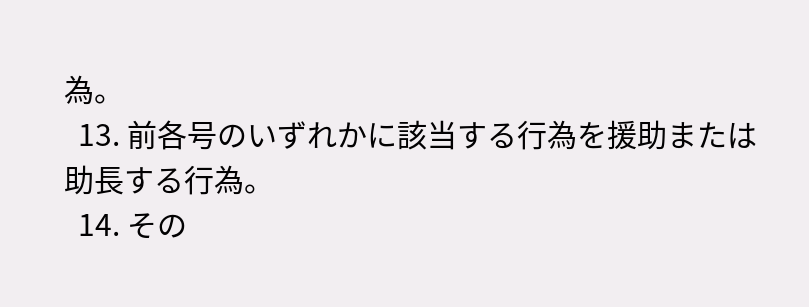為。
  13. 前各号のいずれかに該当する行為を援助または助長する行為。
  14. その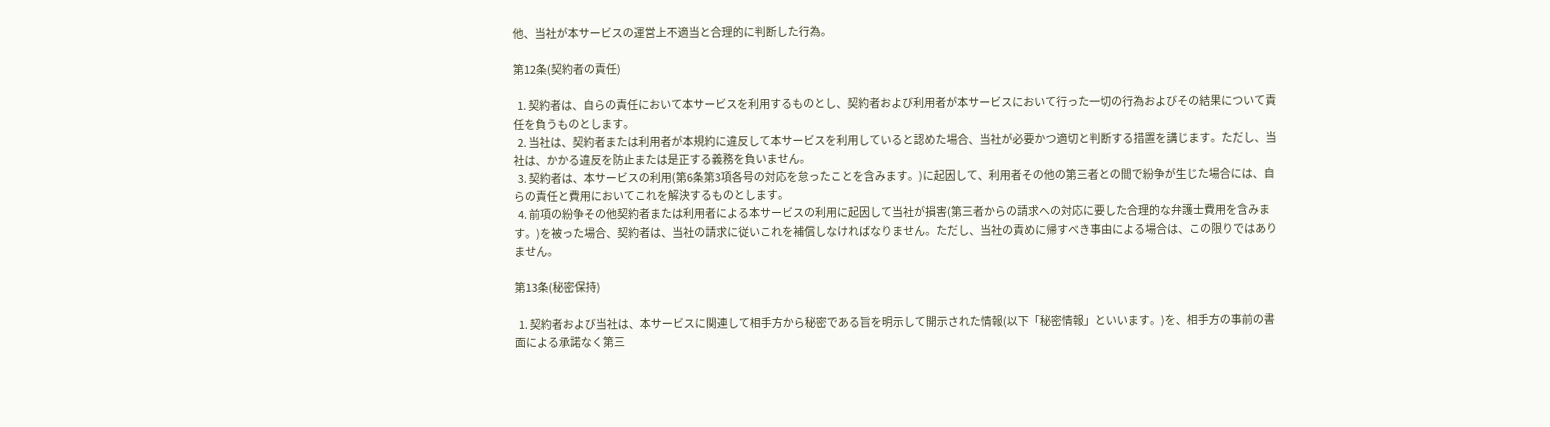他、当社が本サービスの運営上不適当と合理的に判断した行為。

第12条(契約者の責任)

  1. 契約者は、自らの責任において本サービスを利用するものとし、契約者および利用者が本サービスにおいて行った一切の行為およびその結果について責任を負うものとします。
  2. 当社は、契約者または利用者が本規約に違反して本サービスを利用していると認めた場合、当社が必要かつ適切と判断する措置を講じます。ただし、当社は、かかる違反を防止または是正する義務を負いません。
  3. 契約者は、本サービスの利用(第6条第3項各号の対応を怠ったことを含みます。)に起因して、利用者その他の第三者との間で紛争が生じた場合には、自らの責任と費用においてこれを解決するものとします。
  4. 前項の紛争その他契約者または利用者による本サービスの利用に起因して当社が損害(第三者からの請求への対応に要した合理的な弁護士費用を含みます。)を被った場合、契約者は、当社の請求に従いこれを補償しなければなりません。ただし、当社の責めに帰すべき事由による場合は、この限りではありません。

第13条(秘密保持)

  1. 契約者および当社は、本サービスに関連して相手方から秘密である旨を明示して開示された情報(以下「秘密情報」といいます。)を、相手方の事前の書面による承諾なく第三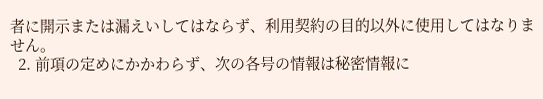者に開示または漏えいしてはならず、利用契約の目的以外に使用してはなりません。
  2. 前項の定めにかかわらず、次の各号の情報は秘密情報に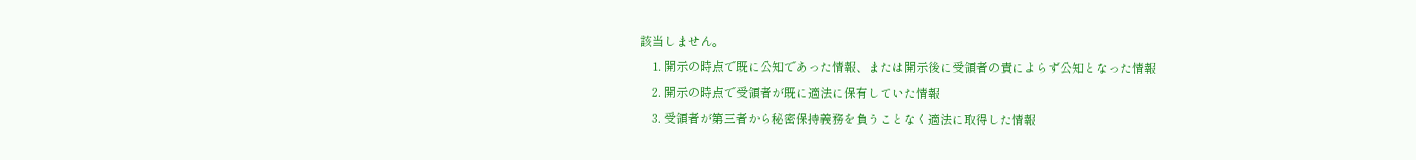該当しません。
    1. 開示の時点で既に公知であった情報、または開示後に受領者の責によらず公知となった情報
    2. 開示の時点で受領者が既に適法に保有していた情報
    3. 受領者が第三者から秘密保持義務を負うことなく適法に取得した情報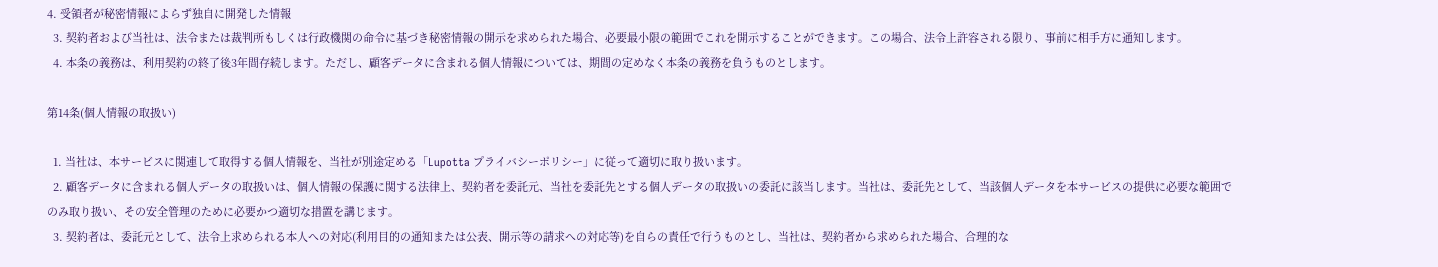4. 受領者が秘密情報によらず独自に開発した情報
  3. 契約者および当社は、法令または裁判所もしくは行政機関の命令に基づき秘密情報の開示を求められた場合、必要最小限の範囲でこれを開示することができます。この場合、法令上許容される限り、事前に相手方に通知します。
  4. 本条の義務は、利用契約の終了後3年間存続します。ただし、顧客データに含まれる個人情報については、期間の定めなく本条の義務を負うものとします。

第14条(個人情報の取扱い)

  1. 当社は、本サービスに関連して取得する個人情報を、当社が別途定める「Lupotta プライバシーポリシー」に従って適切に取り扱います。
  2. 顧客データに含まれる個人データの取扱いは、個人情報の保護に関する法律上、契約者を委託元、当社を委託先とする個人データの取扱いの委託に該当します。当社は、委託先として、当該個人データを本サービスの提供に必要な範囲でのみ取り扱い、その安全管理のために必要かつ適切な措置を講じます。
  3. 契約者は、委託元として、法令上求められる本人への対応(利用目的の通知または公表、開示等の請求への対応等)を自らの責任で行うものとし、当社は、契約者から求められた場合、合理的な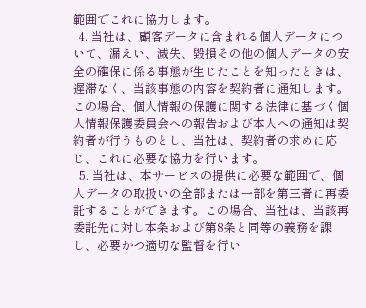範囲でこれに協力します。
  4. 当社は、顧客データに含まれる個人データについて、漏えい、滅失、毀損その他の個人データの安全の確保に係る事態が生じたことを知ったときは、遅滞なく、当該事態の内容を契約者に通知します。この場合、個人情報の保護に関する法律に基づく個人情報保護委員会への報告および本人への通知は契約者が行うものとし、当社は、契約者の求めに応じ、これに必要な協力を行います。
  5. 当社は、本サービスの提供に必要な範囲で、個人データの取扱いの全部または一部を第三者に再委託することができます。この場合、当社は、当該再委託先に対し本条および第8条と同等の義務を課し、必要かつ適切な監督を行い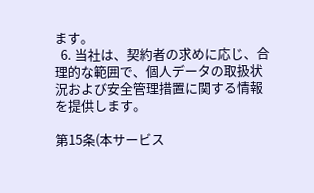ます。
  6. 当社は、契約者の求めに応じ、合理的な範囲で、個人データの取扱状況および安全管理措置に関する情報を提供します。

第15条(本サービス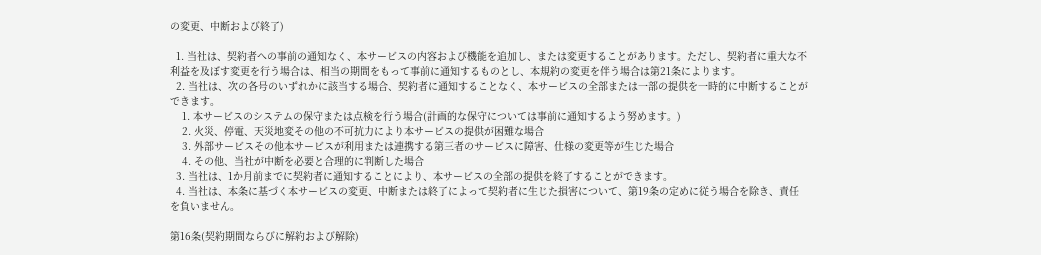の変更、中断および終了)

  1. 当社は、契約者への事前の通知なく、本サービスの内容および機能を追加し、または変更することがあります。ただし、契約者に重大な不利益を及ぼす変更を行う場合は、相当の期間をもって事前に通知するものとし、本規約の変更を伴う場合は第21条によります。
  2. 当社は、次の各号のいずれかに該当する場合、契約者に通知することなく、本サービスの全部または一部の提供を一時的に中断することができます。
    1. 本サービスのシステムの保守または点検を行う場合(計画的な保守については事前に通知するよう努めます。)
    2. 火災、停電、天災地変その他の不可抗力により本サービスの提供が困難な場合
    3. 外部サービスその他本サービスが利用または連携する第三者のサービスに障害、仕様の変更等が生じた場合
    4. その他、当社が中断を必要と合理的に判断した場合
  3. 当社は、1か月前までに契約者に通知することにより、本サービスの全部の提供を終了することができます。
  4. 当社は、本条に基づく本サービスの変更、中断または終了によって契約者に生じた損害について、第19条の定めに従う場合を除き、責任を負いません。

第16条(契約期間ならびに解約および解除)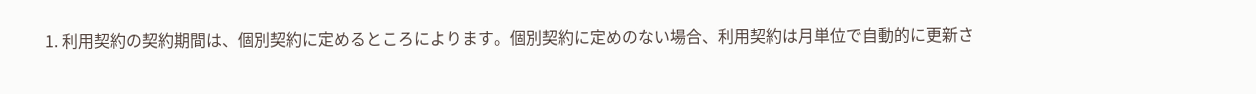1. 利用契約の契約期間は、個別契約に定めるところによります。個別契約に定めのない場合、利用契約は月単位で自動的に更新さ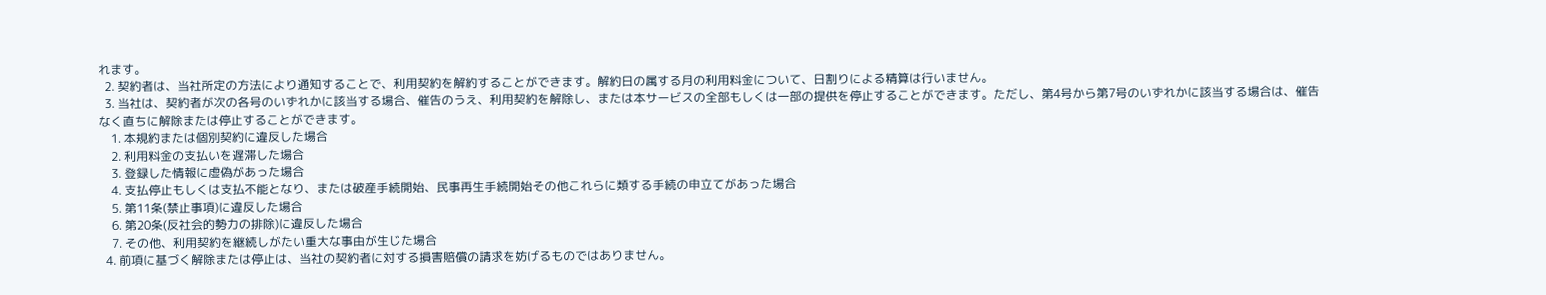れます。
  2. 契約者は、当社所定の方法により通知することで、利用契約を解約することができます。解約日の属する月の利用料金について、日割りによる精算は行いません。
  3. 当社は、契約者が次の各号のいずれかに該当する場合、催告のうえ、利用契約を解除し、または本サービスの全部もしくは一部の提供を停止することができます。ただし、第4号から第7号のいずれかに該当する場合は、催告なく直ちに解除または停止することができます。
    1. 本規約または個別契約に違反した場合
    2. 利用料金の支払いを遅滞した場合
    3. 登録した情報に虚偽があった場合
    4. 支払停止もしくは支払不能となり、または破産手続開始、民事再生手続開始その他これらに類する手続の申立てがあった場合
    5. 第11条(禁止事項)に違反した場合
    6. 第20条(反社会的勢力の排除)に違反した場合
    7. その他、利用契約を継続しがたい重大な事由が生じた場合
  4. 前項に基づく解除または停止は、当社の契約者に対する損害賠償の請求を妨げるものではありません。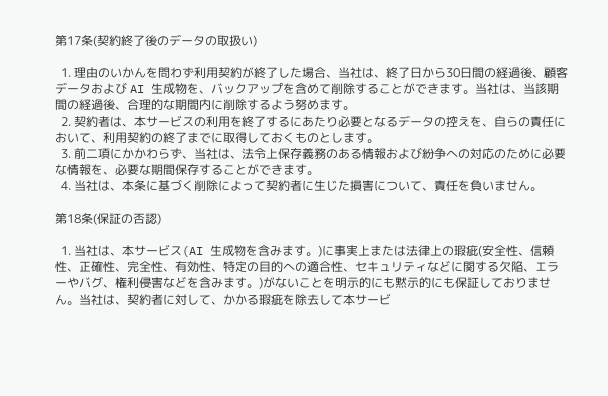第17条(契約終了後のデータの取扱い)

  1. 理由のいかんを問わず利用契約が終了した場合、当社は、終了日から30日間の経過後、顧客データおよび AI 生成物を、バックアップを含めて削除することができます。当社は、当該期間の経過後、合理的な期間内に削除するよう努めます。
  2. 契約者は、本サービスの利用を終了するにあたり必要となるデータの控えを、自らの責任において、利用契約の終了までに取得しておくものとします。
  3. 前二項にかかわらず、当社は、法令上保存義務のある情報および紛争への対応のために必要な情報を、必要な期間保存することができます。
  4. 当社は、本条に基づく削除によって契約者に生じた損害について、責任を負いません。

第18条(保証の否認)

  1. 当社は、本サービス(AI 生成物を含みます。)に事実上または法律上の瑕疵(安全性、信頼性、正確性、完全性、有効性、特定の目的への適合性、セキュリティなどに関する欠陥、エラーやバグ、権利侵害などを含みます。)がないことを明示的にも黙示的にも保証しておりません。当社は、契約者に対して、かかる瑕疵を除去して本サービ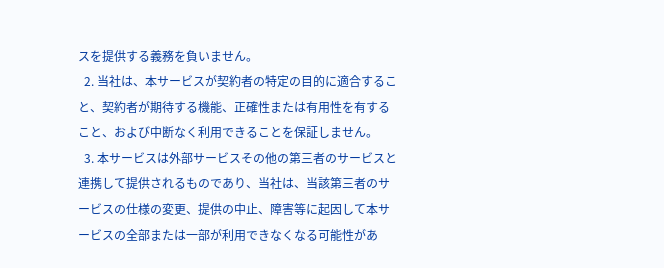スを提供する義務を負いません。
  2. 当社は、本サービスが契約者の特定の目的に適合すること、契約者が期待する機能、正確性または有用性を有すること、および中断なく利用できることを保証しません。
  3. 本サービスは外部サービスその他の第三者のサービスと連携して提供されるものであり、当社は、当該第三者のサービスの仕様の変更、提供の中止、障害等に起因して本サービスの全部または一部が利用できなくなる可能性があ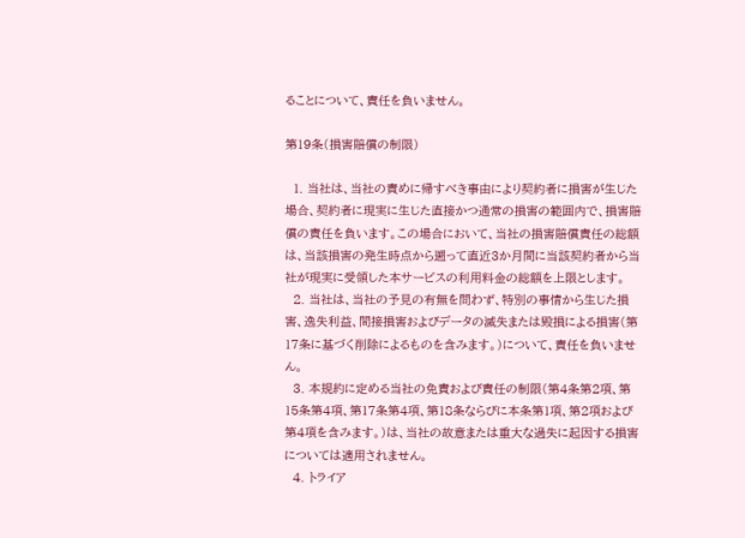ることについて、責任を負いません。

第19条(損害賠償の制限)

  1. 当社は、当社の責めに帰すべき事由により契約者に損害が生じた場合、契約者に現実に生じた直接かつ通常の損害の範囲内で、損害賠償の責任を負います。この場合において、当社の損害賠償責任の総額は、当該損害の発生時点から遡って直近3か月間に当該契約者から当社が現実に受領した本サービスの利用料金の総額を上限とします。
  2. 当社は、当社の予見の有無を問わず、特別の事情から生じた損害、逸失利益、間接損害およびデータの滅失または毀損による損害(第17条に基づく削除によるものを含みます。)について、責任を負いません。
  3. 本規約に定める当社の免責および責任の制限(第4条第2項、第15条第4項、第17条第4項、第18条ならびに本条第1項、第2項および第4項を含みます。)は、当社の故意または重大な過失に起因する損害については適用されません。
  4. トライア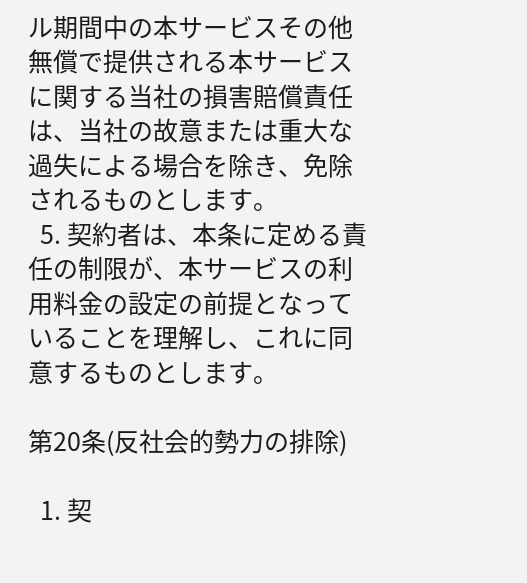ル期間中の本サービスその他無償で提供される本サービスに関する当社の損害賠償責任は、当社の故意または重大な過失による場合を除き、免除されるものとします。
  5. 契約者は、本条に定める責任の制限が、本サービスの利用料金の設定の前提となっていることを理解し、これに同意するものとします。

第20条(反社会的勢力の排除)

  1. 契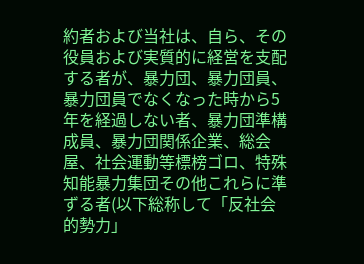約者および当社は、自ら、その役員および実質的に経営を支配する者が、暴力団、暴力団員、暴力団員でなくなった時から5年を経過しない者、暴力団準構成員、暴力団関係企業、総会屋、社会運動等標榜ゴロ、特殊知能暴力集団その他これらに準ずる者(以下総称して「反社会的勢力」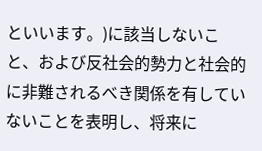といいます。)に該当しないこと、および反社会的勢力と社会的に非難されるべき関係を有していないことを表明し、将来に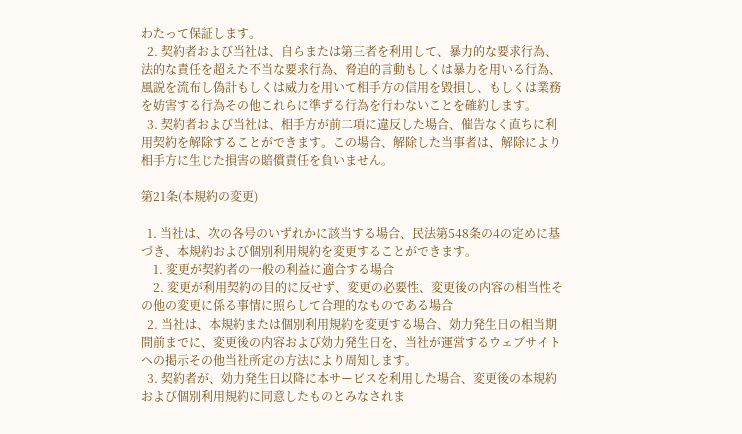わたって保証します。
  2. 契約者および当社は、自らまたは第三者を利用して、暴力的な要求行為、法的な責任を超えた不当な要求行為、脅迫的言動もしくは暴力を用いる行為、風説を流布し偽計もしくは威力を用いて相手方の信用を毀損し、もしくは業務を妨害する行為その他これらに準ずる行為を行わないことを確約します。
  3. 契約者および当社は、相手方が前二項に違反した場合、催告なく直ちに利用契約を解除することができます。この場合、解除した当事者は、解除により相手方に生じた損害の賠償責任を負いません。

第21条(本規約の変更)

  1. 当社は、次の各号のいずれかに該当する場合、民法第548条の4の定めに基づき、本規約および個別利用規約を変更することができます。
    1. 変更が契約者の一般の利益に適合する場合
    2. 変更が利用契約の目的に反せず、変更の必要性、変更後の内容の相当性その他の変更に係る事情に照らして合理的なものである場合
  2. 当社は、本規約または個別利用規約を変更する場合、効力発生日の相当期間前までに、変更後の内容および効力発生日を、当社が運営するウェブサイトへの掲示その他当社所定の方法により周知します。
  3. 契約者が、効力発生日以降に本サービスを利用した場合、変更後の本規約および個別利用規約に同意したものとみなされま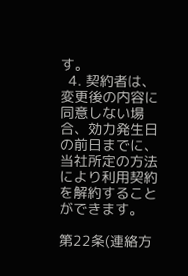す。
  4. 契約者は、変更後の内容に同意しない場合、効力発生日の前日までに、当社所定の方法により利用契約を解約することができます。

第22条(連絡方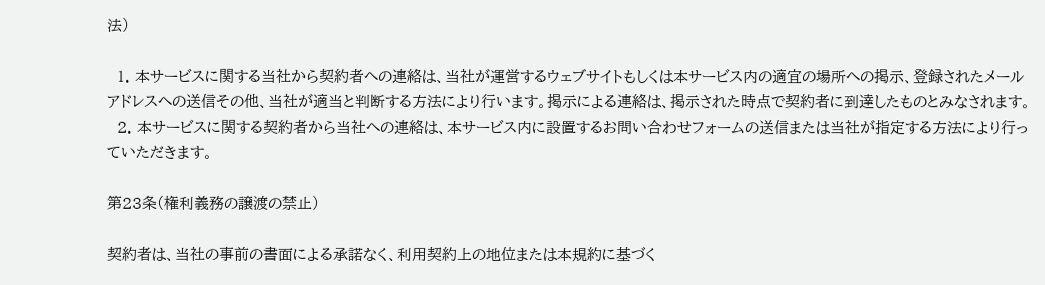法)

  1. 本サービスに関する当社から契約者への連絡は、当社が運営するウェブサイトもしくは本サービス内の適宜の場所への掲示、登録されたメールアドレスへの送信その他、当社が適当と判断する方法により行います。掲示による連絡は、掲示された時点で契約者に到達したものとみなされます。
  2. 本サービスに関する契約者から当社への連絡は、本サービス内に設置するお問い合わせフォームの送信または当社が指定する方法により行っていただきます。

第23条(権利義務の譲渡の禁止)

契約者は、当社の事前の書面による承諾なく、利用契約上の地位または本規約に基づく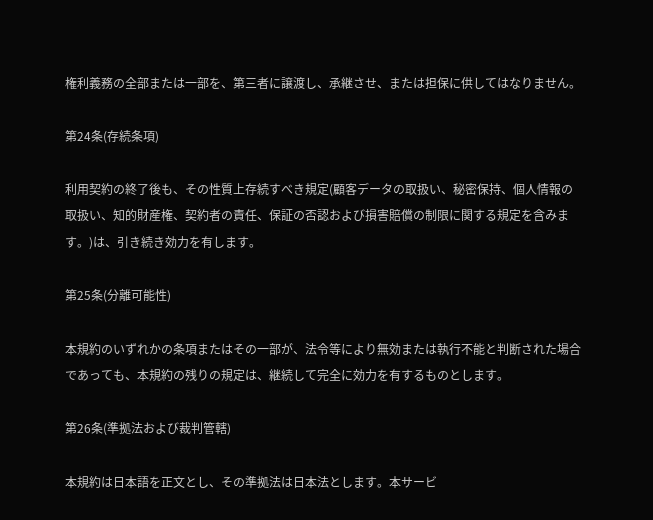権利義務の全部または一部を、第三者に譲渡し、承継させ、または担保に供してはなりません。

第24条(存続条項)

利用契約の終了後も、その性質上存続すべき規定(顧客データの取扱い、秘密保持、個人情報の取扱い、知的財産権、契約者の責任、保証の否認および損害賠償の制限に関する規定を含みます。)は、引き続き効力を有します。

第25条(分離可能性)

本規約のいずれかの条項またはその一部が、法令等により無効または執行不能と判断された場合であっても、本規約の残りの規定は、継続して完全に効力を有するものとします。

第26条(準拠法および裁判管轄)

本規約は日本語を正文とし、その準拠法は日本法とします。本サービ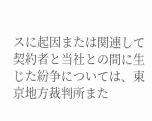スに起因または関連して契約者と当社との間に生じた紛争については、東京地方裁判所また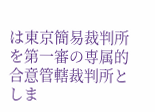は東京簡易裁判所を第一審の専属的合意管轄裁判所としま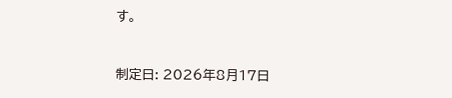す。


制定日: 2026年8月17日